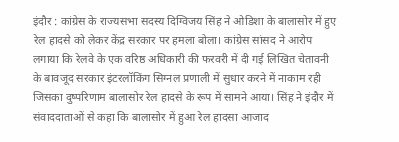इंदौर : कांग्रेस के राज्यसभा सदस्य दिग्विजय सिंह ने ओडिशा के बालासोर में हुए रेल हादसे को लेकर केंद्र सरकार पर हमला बोला। कांग्रेस सांसद ने आरोप लगाया कि रेलवे के एक वरिष्ठ अधिकारी की फरवरी में दी गई लिखित चेतावनी के बावजूद सरकार इंटरलॉकिंग सिग्नल प्रणाली में सुधार करने में नाकाम रही जिसका दुष्परिणाम बालासोर रेल हादसे के रूप में सामने आया। सिंह ने इंदौर में संवाददाताओं से कहा कि बालासोर में हुआ रेल हादसा आजाद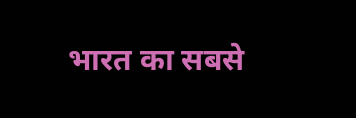भारत का सबसे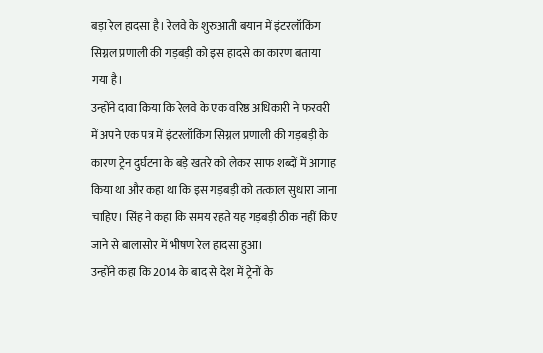बड़ा रेल हादसा है। रेलवे के शुरुआती बयान में इंटरलॉकिंग सिग्नल प्रणाली की गड़बड़ी को इस हादसे का कारण बताया गया है।
उन्होंने दावा किया कि रेलवे के एक वरिष्ठ अधिकारी ने फरवरी में अपने एक पत्र में इंटरलॉकिंग सिग्नल प्रणाली की गड़बड़ी के कारण ट्रेन दुर्घटना के बड़े खतरे को लेकर साफ शब्दों में आगाह किया था और कहा था कि इस गड़बड़ी को तत्काल सुधारा जाना चाहिए। सिंह ने कहा कि समय रहते यह गड़बड़ी ठीक नहीं किए जाने से बालासोर में भीषण रेल हादसा हुआ।
उन्होंने कहा कि 2014 के बाद से देश में ट्रेनों के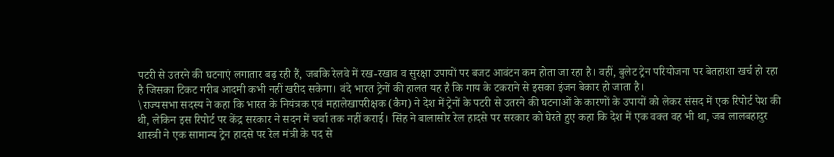पटरी से उतरने की घटनाएं लगातार बढ़ रही हैं, जबकि रेलवे में रख-रखाव व सुरक्षा उपायों पर बजट आवंटन कम होता जा रहा है। वहीं, बुलेट ट्रेन परियोजना पर बेतहाशा खर्च हो रहा है जिसका टिकट गरीब आदमी कभी नहीं खरीद सकेगा। वंदे भारत ट्रेनों की हालत यह है कि गाय के टकराने से इसका इंजन बेकार हो जाता है।
\राज्यसभा सदस्य ने कहा कि भारत के नियंत्रक एवं महालेखापरीक्षक (कैग) ने देश में ट्रेनों के पटरी से उतरने की घटनाओं के कारणों के उपायों को लेकर संसद में एक रिपोर्ट पेश की थी, लेकिन इस रिपोर्ट पर केंद्र सरकार ने सदन में चर्चा तक नहीं कराई। सिंह ने बालासोर रेल हादसे पर सरकार को घेरते हुए कहा कि देश में एक वक्त वह भी था, जब लालबहादुर शास्त्री ने एक सामान्य ट्रेन हादसे पर रेल मंत्री के पद से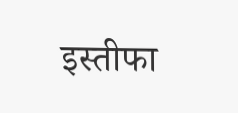इस्तीफा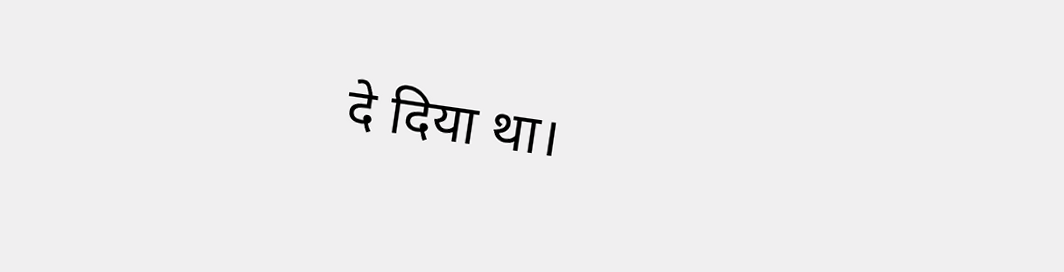दे दिया था।